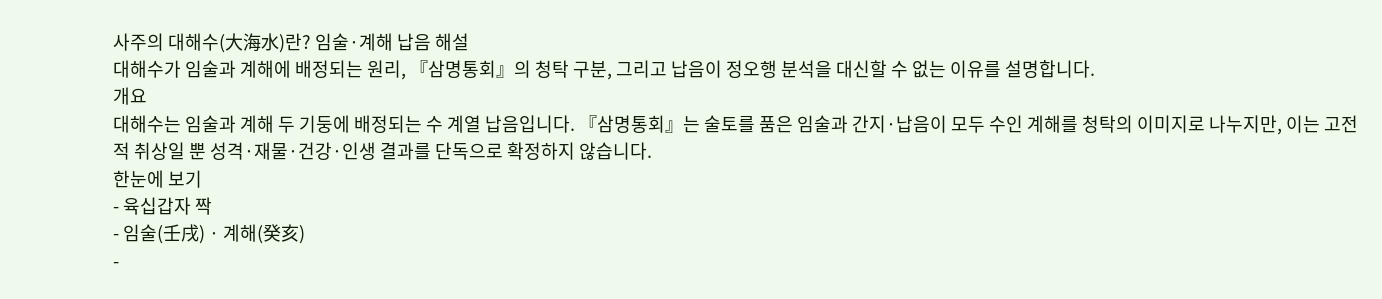사주의 대해수(大海水)란? 임술·계해 납음 해설
대해수가 임술과 계해에 배정되는 원리, 『삼명통회』의 청탁 구분, 그리고 납음이 정오행 분석을 대신할 수 없는 이유를 설명합니다.
개요
대해수는 임술과 계해 두 기둥에 배정되는 수 계열 납음입니다. 『삼명통회』는 술토를 품은 임술과 간지·납음이 모두 수인 계해를 청탁의 이미지로 나누지만, 이는 고전적 취상일 뿐 성격·재물·건강·인생 결과를 단독으로 확정하지 않습니다.
한눈에 보기
- 육십갑자 짝
- 임술(壬戌) · 계해(癸亥)
-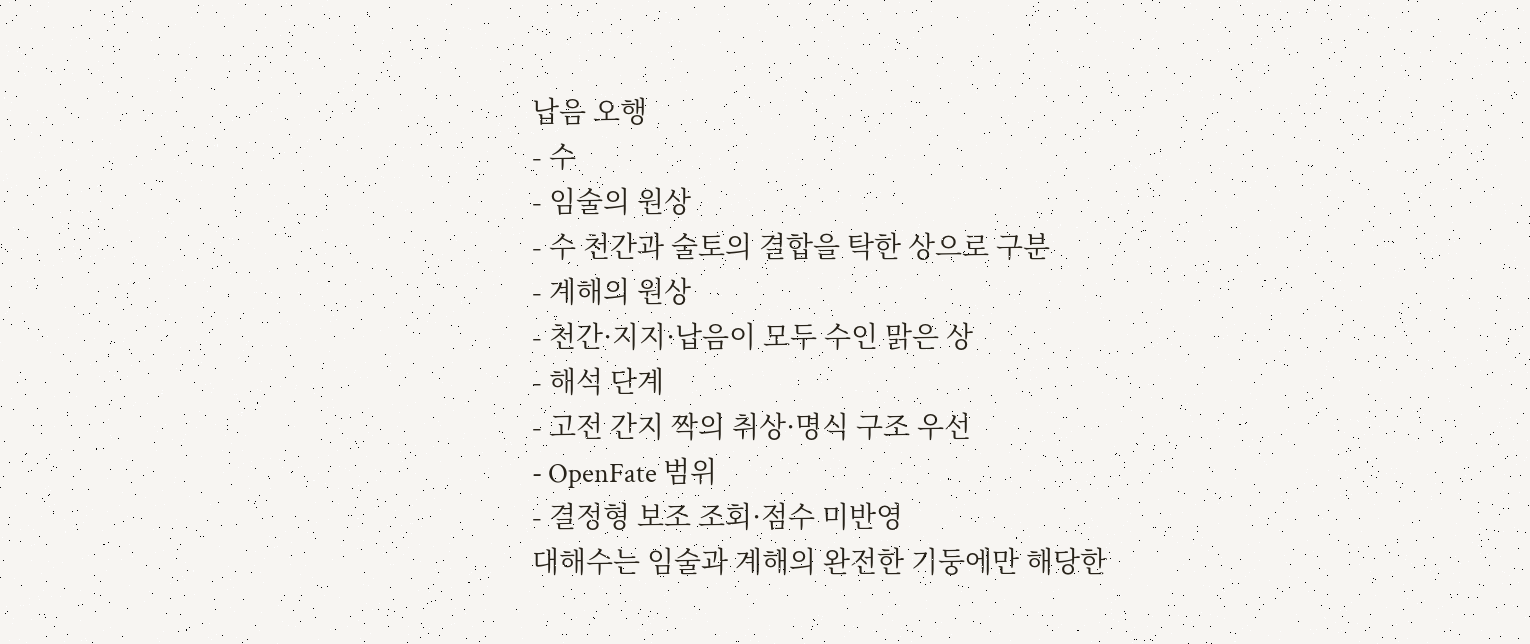납음 오행
- 수
- 임술의 원상
- 수 천간과 술토의 결합을 탁한 상으로 구분
- 계해의 원상
- 천간·지지·납음이 모두 수인 맑은 상
- 해석 단계
- 고전 간지 짝의 취상·명식 구조 우선
- OpenFate 범위
- 결정형 보조 조회·점수 미반영
대해수는 임술과 계해의 완전한 기둥에만 해당한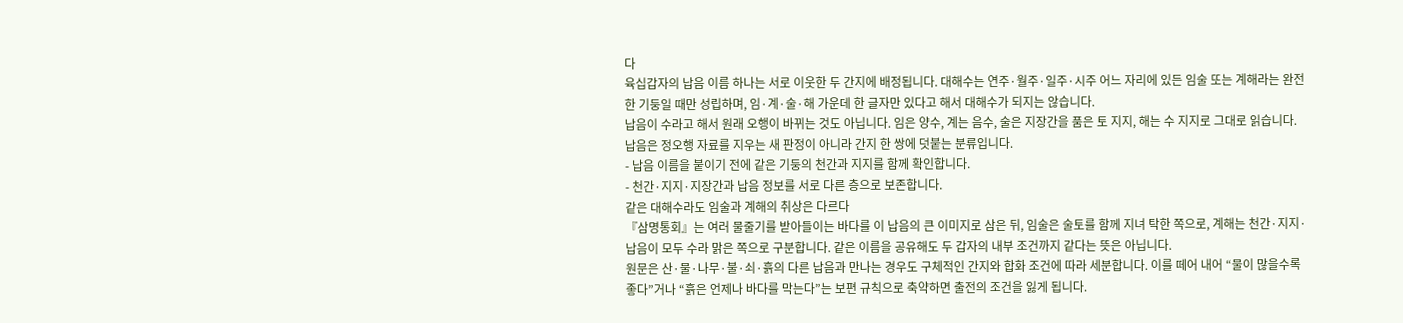다
육십갑자의 납음 이름 하나는 서로 이웃한 두 간지에 배정됩니다. 대해수는 연주·월주·일주·시주 어느 자리에 있든 임술 또는 계해라는 완전한 기둥일 때만 성립하며, 임·계·술·해 가운데 한 글자만 있다고 해서 대해수가 되지는 않습니다.
납음이 수라고 해서 원래 오행이 바뀌는 것도 아닙니다. 임은 양수, 계는 음수, 술은 지장간을 품은 토 지지, 해는 수 지지로 그대로 읽습니다. 납음은 정오행 자료를 지우는 새 판정이 아니라 간지 한 쌍에 덧붙는 분류입니다.
- 납음 이름을 붙이기 전에 같은 기둥의 천간과 지지를 함께 확인합니다.
- 천간·지지·지장간과 납음 정보를 서로 다른 층으로 보존합니다.
같은 대해수라도 임술과 계해의 취상은 다르다
『삼명통회』는 여러 물줄기를 받아들이는 바다를 이 납음의 큰 이미지로 삼은 뒤, 임술은 술토를 함께 지녀 탁한 쪽으로, 계해는 천간·지지·납음이 모두 수라 맑은 쪽으로 구분합니다. 같은 이름을 공유해도 두 갑자의 내부 조건까지 같다는 뜻은 아닙니다.
원문은 산·물·나무·불·쇠·흙의 다른 납음과 만나는 경우도 구체적인 간지와 합화 조건에 따라 세분합니다. 이를 떼어 내어 “물이 많을수록 좋다”거나 “흙은 언제나 바다를 막는다”는 보편 규칙으로 축약하면 출전의 조건을 잃게 됩니다.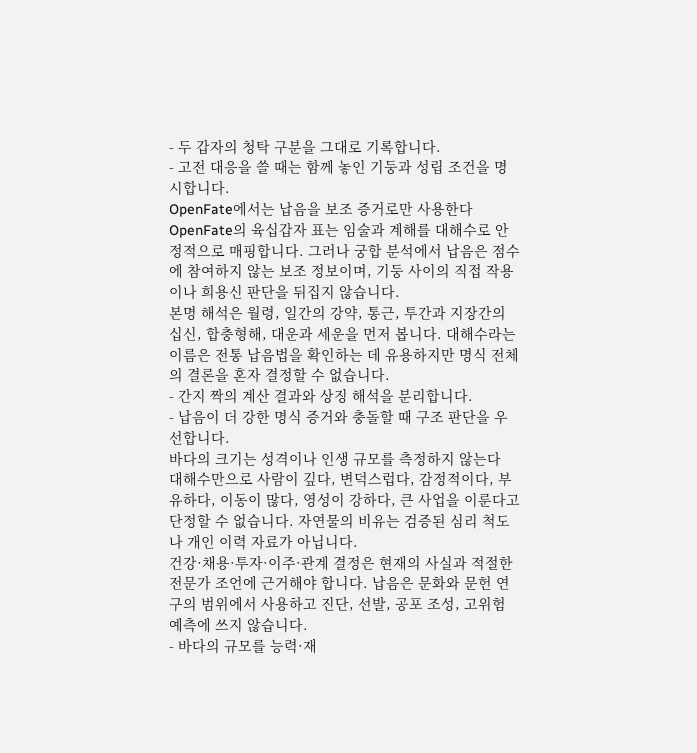- 두 갑자의 청탁 구분을 그대로 기록합니다.
- 고전 대응을 쓸 때는 함께 놓인 기둥과 성립 조건을 명시합니다.
OpenFate에서는 납음을 보조 증거로만 사용한다
OpenFate의 육십갑자 표는 임술과 계해를 대해수로 안정적으로 매핑합니다. 그러나 궁합 분석에서 납음은 점수에 참여하지 않는 보조 정보이며, 기둥 사이의 직접 작용이나 희용신 판단을 뒤집지 않습니다.
본명 해석은 월령, 일간의 강약, 통근, 투간과 지장간의 십신, 합충형해, 대운과 세운을 먼저 봅니다. 대해수라는 이름은 전통 납음법을 확인하는 데 유용하지만 명식 전체의 결론을 혼자 결정할 수 없습니다.
- 간지 짝의 계산 결과와 상징 해석을 분리합니다.
- 납음이 더 강한 명식 증거와 충돌할 때 구조 판단을 우선합니다.
바다의 크기는 성격이나 인생 규모를 측정하지 않는다
대해수만으로 사람이 깊다, 변덕스럽다, 감정적이다, 부유하다, 이동이 많다, 영성이 강하다, 큰 사업을 이룬다고 단정할 수 없습니다. 자연물의 비유는 검증된 심리 척도나 개인 이력 자료가 아닙니다.
건강·채용·투자·이주·관계 결정은 현재의 사실과 적절한 전문가 조언에 근거해야 합니다. 납음은 문화와 문헌 연구의 범위에서 사용하고 진단, 선발, 공포 조성, 고위험 예측에 쓰지 않습니다.
- 바다의 규모를 능력·재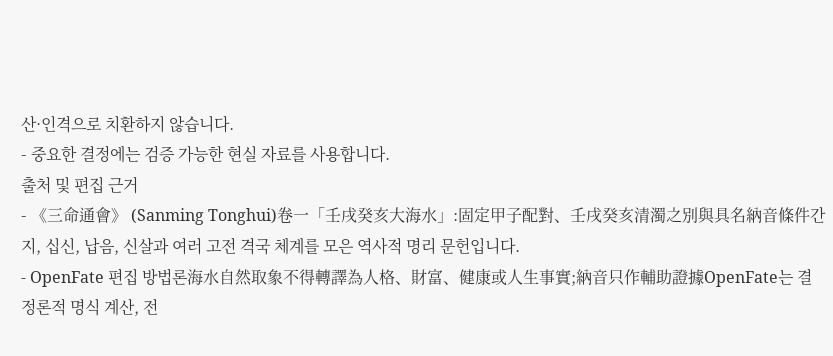산·인격으로 치환하지 않습니다.
- 중요한 결정에는 검증 가능한 현실 자료를 사용합니다.
출처 및 편집 근거
- 《三命通會》 (Sanming Tonghui)卷一「壬戌癸亥大海水」:固定甲子配對、壬戌癸亥清濁之別與具名納音條件간지, 십신, 납음, 신살과 여러 고전 격국 체계를 모은 역사적 명리 문헌입니다.
- OpenFate 편집 방법론海水自然取象不得轉譯為人格、財富、健康或人生事實;納音只作輔助證據OpenFate는 결정론적 명식 계산, 전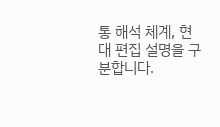통 해석 체계, 현대 편집 설명을 구분합니다.